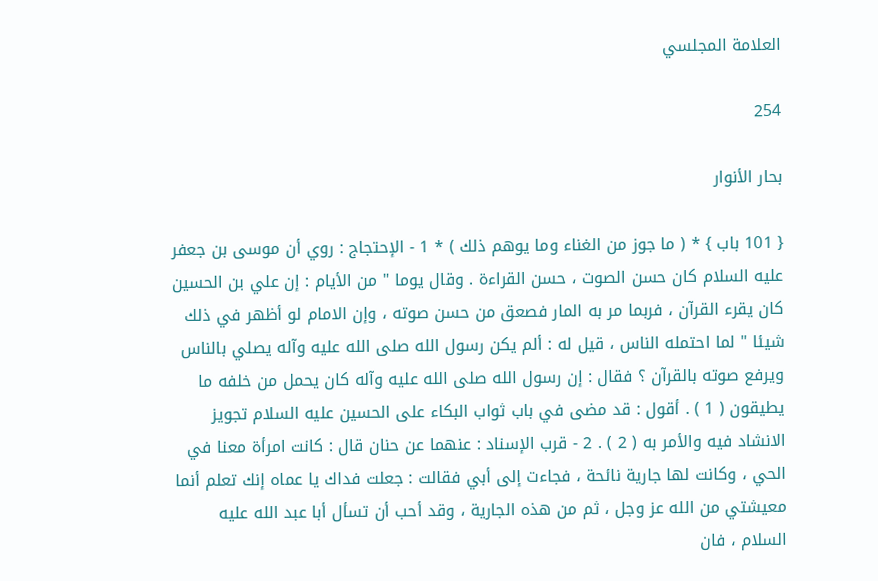العلامة المجلسي

254

بحار الأنوار

{ 101 باب } * ( ما جوز من الغناء وما يوهم ذلك ) * 1 - الإحتجاج : روي أن موسى بن جعفر عليه السلام كان حسن الصوت ، حسن القراءة . وقال يوما " من الأيام : إن علي بن الحسين كان يقرء القرآن ، فربما مر به المار فصعق من حسن صوته ، وإن الامام لو أظهر في ذلك شيئا " لما احتمله الناس ، قيل له : ألم يكن رسول الله صلى الله عليه وآله يصلي بالناس ويرفع صوته بالقرآن ؟ فقال : إن رسول الله صلى الله عليه وآله كان يحمل من خلفه ما يطيقون ( 1 ) . أقول : قد مضى في باب ثواب البكاء على الحسين عليه السلام تجويز الانشاد فيه والأمر به ( 2 ) . 2 - قرب الإسناد : عنهما عن حنان قال : كانت امرأة معنا في الحي ، وكانت لها جارية نائحة ، فجاءت إلى أبي فقالت : جعلت فداك يا عماه إنك تعلم أنما معيشتي من الله عز وجل ، ثم من هذه الجارية ، وقد أحب أن تسأل أبا عبد الله عليه السلام ، فان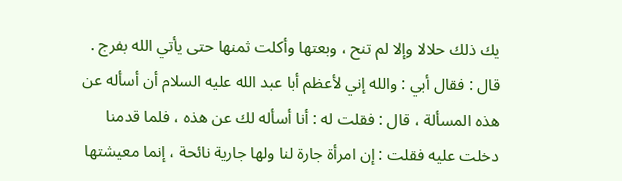يك ذلك حلالا وإلا لم تنح ، وبعتها وأكلت ثمنها حتى يأتي الله بفرج . قال : فقال أبي : والله إني لأعظم أبا عبد الله عليه السلام أن أسأله عن هذه المسألة ، قال : فقلت له : أنا أسأله لك عن هذه ، فلما قدمنا دخلت عليه فقلت : إن امرأة جارة لنا ولها جارية نائحة ، إنما معيشتها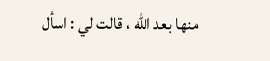منها بعد الله ، قالت لي : اسأل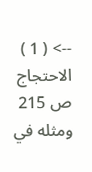--> ( 1 ) الاحتجاج ص 215 ومثله في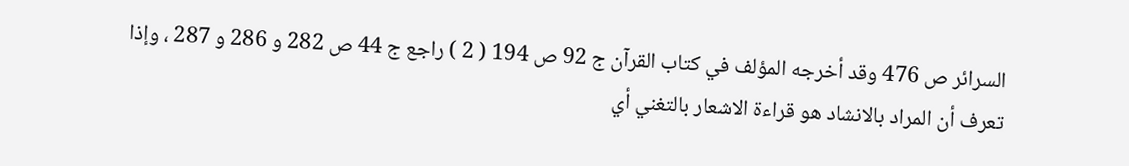السرائر ص 476 وقد أخرجه المؤلف في كتاب القرآن ج 92 ص 194 ( 2 ) راجع ج 44 ص 282 و 286 و 287 ، وإذا تعرف أن المراد بالانشاد هو قراءة الاشعار بالتغني أي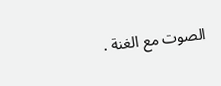الصوت مع الغنة .